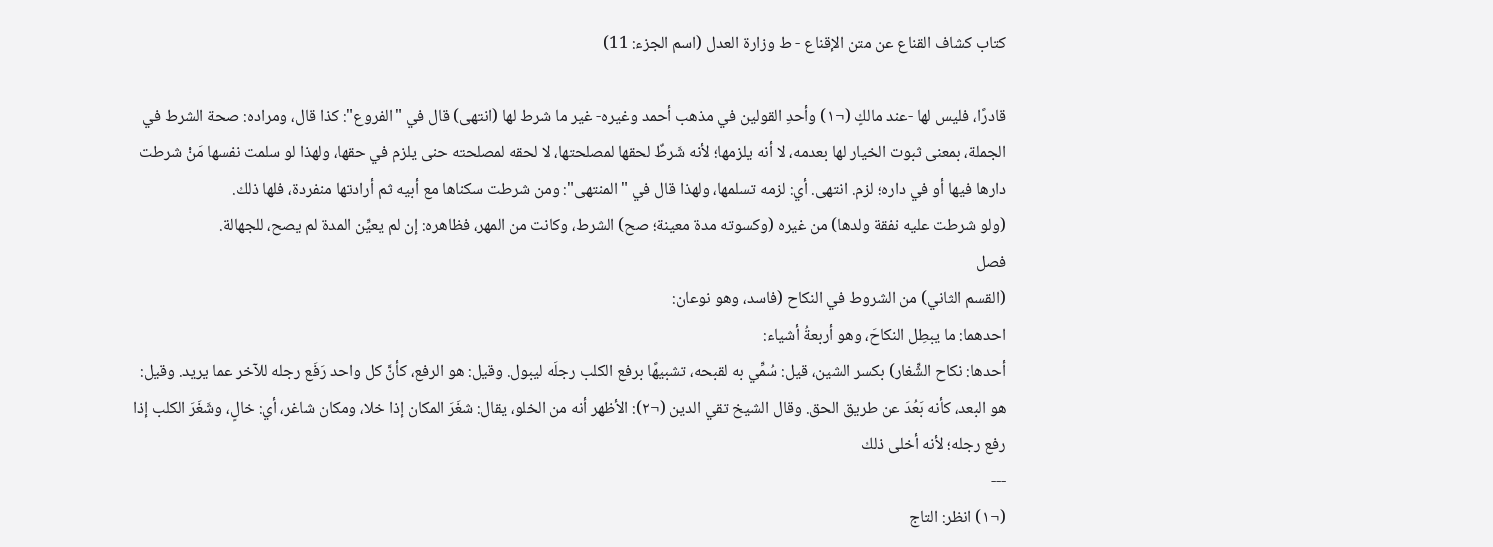كتاب كشاف القناع عن متن الإقناع - ط وزارة العدل (اسم الجزء: 11)

قادرًا، فليس لها -عند مالكٍ (¬١) وأحدِ القولين في مذهب أحمد وغيره- غير ما شرط لها (انتهى) قال في "الفروع": كذا قال، ومراده: صحة الشرط في الجملة، بمعنى ثبوت الخيار لها بعدمه، لا أنه يلزمها؛ لأنه شَرطٌ لحقها لمصلحتها، لا لحقه لمصلحته حنى يلزم في حقها، ولهذا لو سلمت نفسها مَنْ شرطت دارها فيها أو في داره؛ لزم. انتهى. أي: لزمه تسلمها، ولهذا قال في "المنتهى": ومن شرطت سكناها مع أبيه ثم أرادتها منفردة، فلها ذلك.
(ولو شرطت عليه نفقة ولدها) من غيره (وكسوته مدة معينة؛ صح) الشرط، وكانت من المهر، فظاهره: إن لم يعيِّن المدة لم يصح، للجهالة.
فصل
(القسم الثاني) من الشروط في النكاح (فاسد، وهو نوعان:
احدهما: ما يبطِل النكاحَ، وهو أربعةُ أشياء:
أحدها: نكاح الشِّغار) بكسر الشين، قيل: سُمِّي به لقبحه، تشبيهًا برفع الكلب رجلَه ليبول. وقيل: هو الرفع، كأنَّ كل واحد رَفَع رجله للآخر عما يريد. وقيل: هو البعد، كأنه بَعُدَ عن طريق الحق. وقال الشيخ تقي الدين (¬٢): الأظهر أنه من الخلو، يقال: شغَرَ المكان إذا خلا، ومكان شاغر، أي: خالٍ، وشَغَرَ الكلب إذا رفع رجله؛ لأنه أخلى ذلك
---
(¬١) انظر: التاج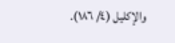والإكليل (٤/ ١٨٦).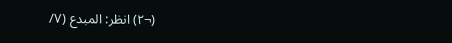(¬٢) انظر: المبدع (٧/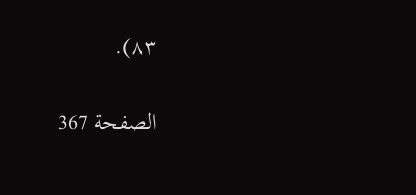٨٣).

الصفحة 367